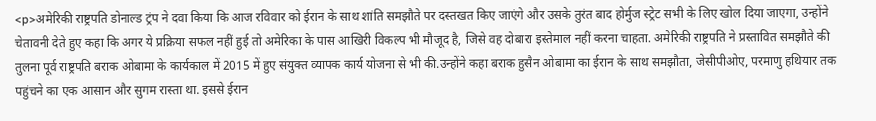<p>अमेरिकी राष्ट्रपति डोनाल्ड ट्रंप ने दवा किया कि आज रविवार को ईरान के साथ शांति समझौते पर दस्तखत किए जाएंगे और उसके तुरंत बाद होर्मुज स्ट्रेट सभी के लिए खोल दिया जाएगा, उन्होंने चेतावनी देते हुए कहा कि अगर ये प्रक्रिया सफल नहीं हुई तो अमेरिका के पास आखिरी विकल्प भी मौजूद है, जिसे वह दोबारा इस्तेमाल नहीं करना चाहता. अमेरिकी राष्ट्रपति ने प्रस्तावित समझौते की तुलना पूर्व राष्ट्रपति बराक ओबामा के कार्यकाल में 2015 में हुए संयुक्त व्यापक कार्य योजना से भी की.उन्होंने कहा बराक हुसैन ओबामा का ईरान के साथ समझौता, जेसीपीओए, परमाणु हथियार तक पहुंचने का एक आसान और सुगम रास्ता था. इससे ईरान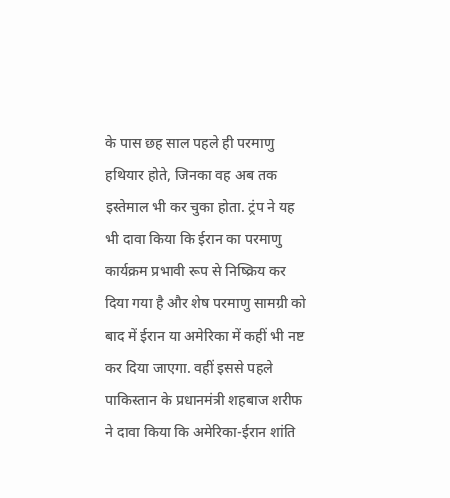के पास छह साल पहले ही परमाणु हथियार होते, जिनका वह अब तक इस्तेमाल भी कर चुका होता. ट्रंप ने यह भी दावा किया कि ईरान का परमाणु कार्यक्रम प्रभावी रूप से निष्क्रिय कर दिया गया है और शेष परमाणु सामग्री को बाद में ईरान या अमेरिका में कहीं भी नष्ट कर दिया जाएगा. वहीं इससे पहले पाकिस्तान के प्रधानमंत्री शहबाज शरीफ ने दावा किया कि अमेरिका-ईरान शांति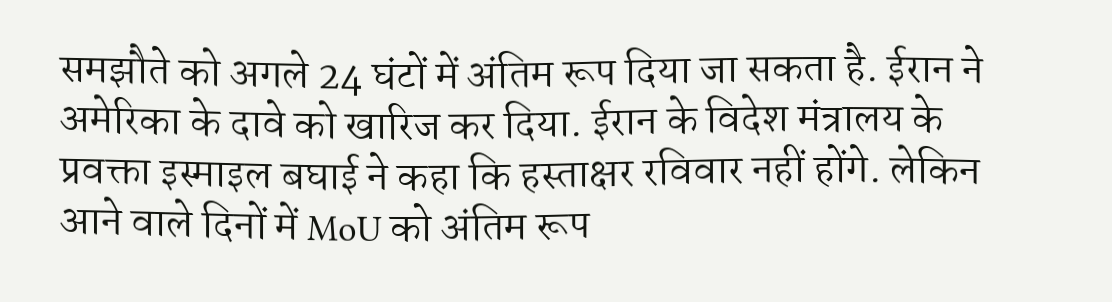समझौते को अगले 24 घंटों में अंतिम रूप दिया जा सकता है. ईरान ने अमेरिका के दावे को खारिज कर दिया. ईरान के विदेश मंत्रालय के प्रवक्ता इस्माइल बघाई ने कहा कि हस्ताक्षर रविवार नहीं होंगे. लेकिन आने वाले दिनों में MoU को अंतिम रूप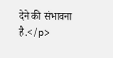देने की संभावना है.</p>